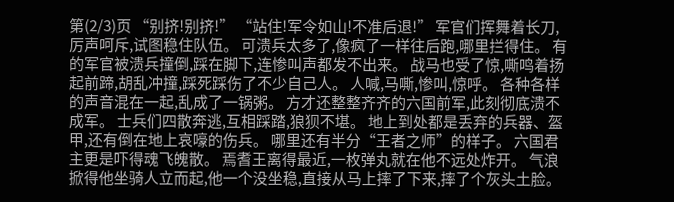第(2/3)页 “别挤!别挤!” “站住!军令如山!不准后退!” 军官们挥舞着长刀,厉声呵斥,试图稳住队伍。 可溃兵太多了,像疯了一样往后跑,哪里拦得住。 有的军官被溃兵撞倒,踩在脚下,连惨叫声都发不出来。 战马也受了惊,嘶鸣着扬起前蹄,胡乱冲撞,踩死踩伤了不少自己人。 人喊,马嘶,惨叫,惊呼。 各种各样的声音混在一起,乱成了一锅粥。 方才还整整齐齐的六国前军,此刻彻底溃不成军。 士兵们四散奔逃,互相踩踏,狼狈不堪。 地上到处都是丢弃的兵器、盔甲,还有倒在地上哀嚎的伤兵。 哪里还有半分“王者之师”的样子。 六国君主更是吓得魂飞魄散。 焉耆王离得最近,一枚弹丸就在他不远处炸开。 气浪掀得他坐骑人立而起,他一个没坐稳,直接从马上摔了下来,摔了个灰头土脸。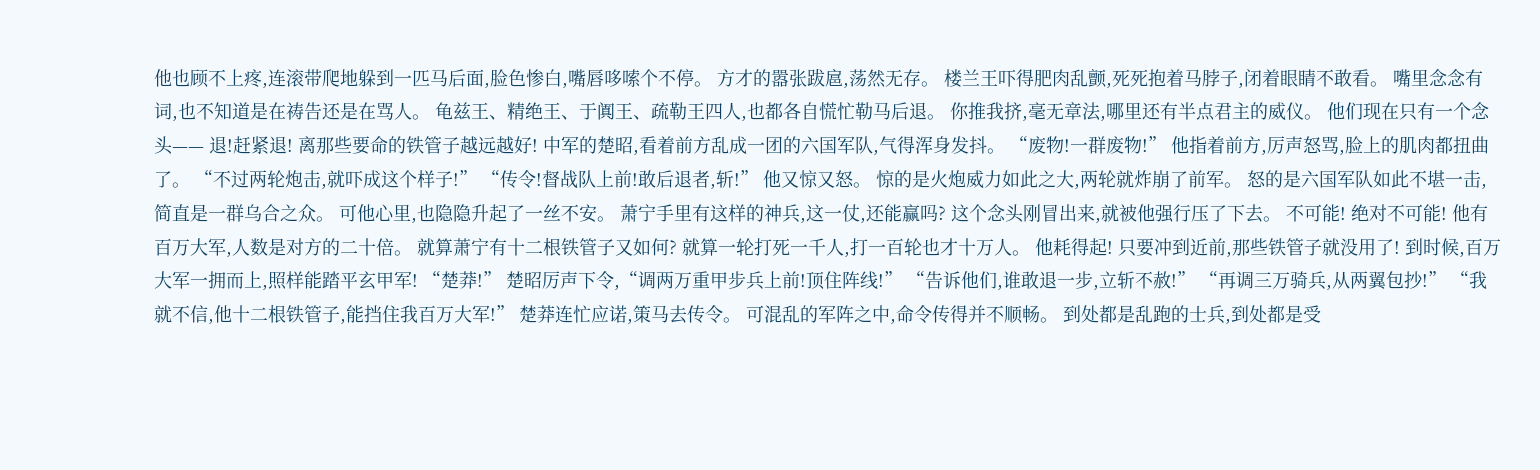他也顾不上疼,连滚带爬地躲到一匹马后面,脸色惨白,嘴唇哆嗦个不停。 方才的嚣张跋扈,荡然无存。 楼兰王吓得肥肉乱颤,死死抱着马脖子,闭着眼睛不敢看。 嘴里念念有词,也不知道是在祷告还是在骂人。 龟兹王、精绝王、于阗王、疏勒王四人,也都各自慌忙勒马后退。 你推我挤,毫无章法,哪里还有半点君主的威仪。 他们现在只有一个念头—— 退!赶紧退! 离那些要命的铁管子越远越好! 中军的楚昭,看着前方乱成一团的六国军队,气得浑身发抖。 “废物!一群废物!” 他指着前方,厉声怒骂,脸上的肌肉都扭曲了。 “不过两轮炮击,就吓成这个样子!” “传令!督战队上前!敢后退者,斩!” 他又惊又怒。 惊的是火炮威力如此之大,两轮就炸崩了前军。 怒的是六国军队如此不堪一击,简直是一群乌合之众。 可他心里,也隐隐升起了一丝不安。 萧宁手里有这样的神兵,这一仗,还能赢吗? 这个念头刚冒出来,就被他强行压了下去。 不可能! 绝对不可能! 他有百万大军,人数是对方的二十倍。 就算萧宁有十二根铁管子又如何? 就算一轮打死一千人,打一百轮也才十万人。 他耗得起! 只要冲到近前,那些铁管子就没用了! 到时候,百万大军一拥而上,照样能踏平玄甲军! “楚莽!” 楚昭厉声下令,“调两万重甲步兵上前!顶住阵线!” “告诉他们,谁敢退一步,立斩不赦!” “再调三万骑兵,从两翼包抄!” “我就不信,他十二根铁管子,能挡住我百万大军!” 楚莽连忙应诺,策马去传令。 可混乱的军阵之中,命令传得并不顺畅。 到处都是乱跑的士兵,到处都是受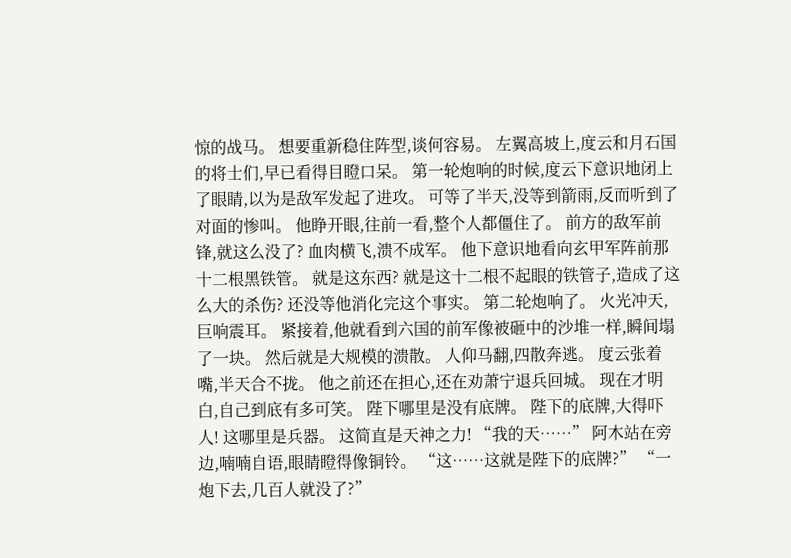惊的战马。 想要重新稳住阵型,谈何容易。 左翼高坡上,度云和月石国的将士们,早已看得目瞪口呆。 第一轮炮响的时候,度云下意识地闭上了眼睛,以为是敌军发起了进攻。 可等了半天,没等到箭雨,反而听到了对面的惨叫。 他睁开眼,往前一看,整个人都僵住了。 前方的敌军前锋,就这么没了? 血肉横飞,溃不成军。 他下意识地看向玄甲军阵前那十二根黑铁管。 就是这东西? 就是这十二根不起眼的铁管子,造成了这么大的杀伤? 还没等他消化完这个事实。 第二轮炮响了。 火光冲天,巨响震耳。 紧接着,他就看到六国的前军像被砸中的沙堆一样,瞬间塌了一块。 然后就是大规模的溃散。 人仰马翻,四散奔逃。 度云张着嘴,半天合不拢。 他之前还在担心,还在劝萧宁退兵回城。 现在才明白,自己到底有多可笑。 陛下哪里是没有底牌。 陛下的底牌,大得吓人! 这哪里是兵器。 这简直是天神之力! “我的天……” 阿木站在旁边,喃喃自语,眼睛瞪得像铜铃。 “这……这就是陛下的底牌?” “一炮下去,几百人就没了?”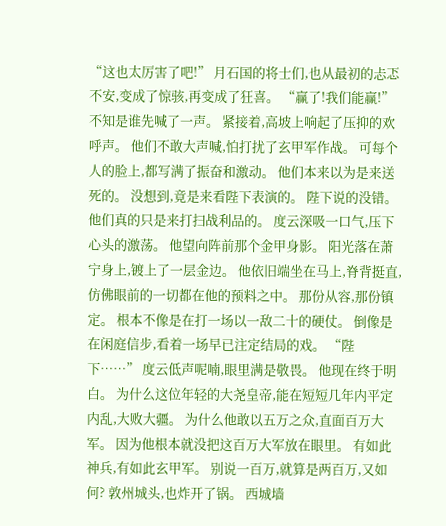“这也太厉害了吧!” 月石国的将士们,也从最初的忐忑不安,变成了惊骇,再变成了狂喜。 “赢了!我们能赢!” 不知是谁先喊了一声。 紧接着,高坡上响起了压抑的欢呼声。 他们不敢大声喊,怕打扰了玄甲军作战。 可每个人的脸上,都写满了振奋和激动。 他们本来以为是来送死的。 没想到,竟是来看陛下表演的。 陛下说的没错。 他们真的只是来打扫战利品的。 度云深吸一口气,压下心头的激荡。 他望向阵前那个金甲身影。 阳光落在萧宁身上,镀上了一层金边。 他依旧端坐在马上,脊背挺直,仿佛眼前的一切都在他的预料之中。 那份从容,那份镇定。 根本不像是在打一场以一敌二十的硬仗。 倒像是在闲庭信步,看着一场早已注定结局的戏。 “陛下……” 度云低声呢喃,眼里满是敬畏。 他现在终于明白。 为什么这位年轻的大尧皇帝,能在短短几年内平定内乱,大败大疆。 为什么他敢以五万之众,直面百万大军。 因为他根本就没把这百万大军放在眼里。 有如此神兵,有如此玄甲军。 别说一百万,就算是两百万,又如何? 敦州城头,也炸开了锅。 西城墙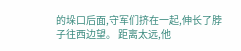的垛口后面,守军们挤在一起,伸长了脖子往西边望。 距离太远,他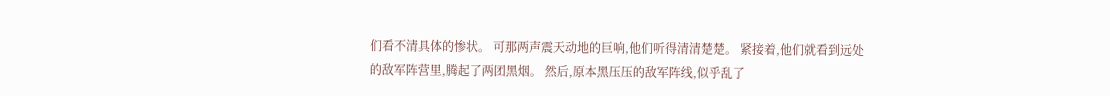们看不清具体的惨状。 可那两声震天动地的巨响,他们听得清清楚楚。 紧接着,他们就看到远处的敌军阵营里,腾起了两团黑烟。 然后,原本黑压压的敌军阵线,似乎乱了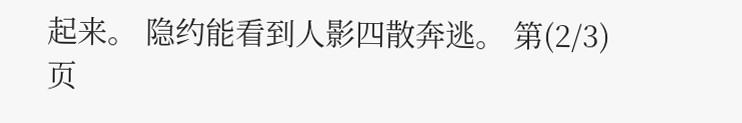起来。 隐约能看到人影四散奔逃。 第(2/3)页